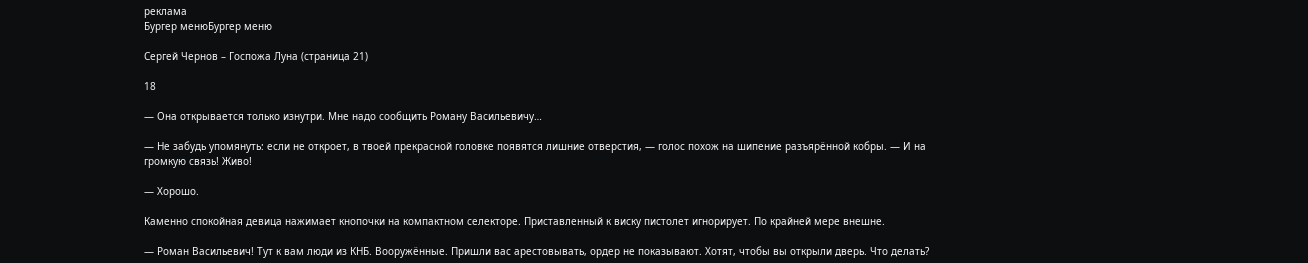реклама
Бургер менюБургер меню

Сергей Чернов – Госпожа Луна (страница 21)

18

— Она открывается только изнутри. Мне надо сообщить Роману Васильевичу…

— Не забудь упомянуть: если не откроет, в твоей прекрасной головке появятся лишние отверстия, — голос похож на шипение разъярённой кобры. — И на громкую связь! Живо!

— Хорошо.

Каменно спокойная девица нажимает кнопочки на компактном селекторе. Приставленный к виску пистолет игнорирует. По крайней мере внешне.

— Роман Васильевич! Тут к вам люди из КНБ. Вооружённые. Пришли вас арестовывать, ордер не показывают. Хотят, чтобы вы открыли дверь. Что делать?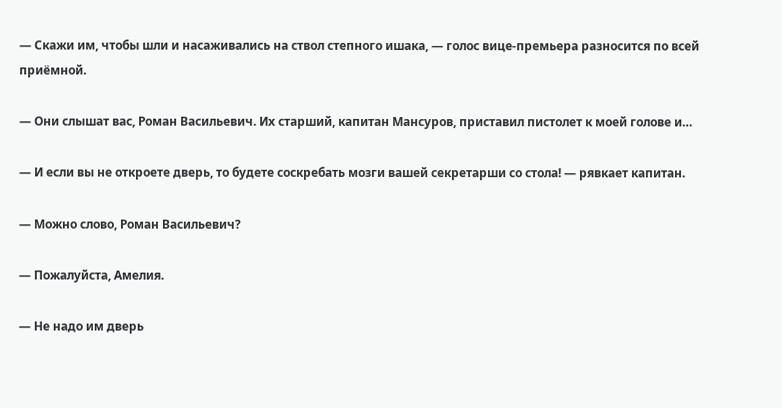— Скажи им, чтобы шли и насаживались на ствол степного ишака, — голос вице-премьера разносится по всей приёмной.

— Они слышат вас, Роман Васильевич. Их старший, капитан Мансуров, приставил пистолет к моей голове и…

— И если вы не откроете дверь, то будете соскребать мозги вашей секретарши со стола! — рявкает капитан.

— Можно слово, Роман Васильевич?

— Пожалуйста, Амелия.

— Не надо им дверь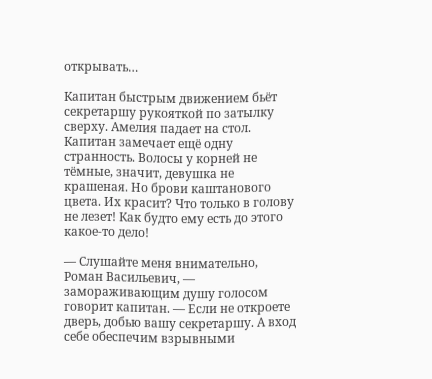открывать…

Капитан быстрым движением бьёт секретаршу рукояткой по затылку сверху. Амелия падает на стол. Капитан замечает ещё одну странность. Волосы у корней не тёмные, значит, девушка не крашеная. Но брови каштанового цвета. Их красит? Что только в голову не лезет! Как будто ему есть до этого какое-то дело!

— Слушайте меня внимательно, Роман Васильевич, — замораживающим душу голосом говорит капитан. — Если не откроете дверь, добью вашу секретаршу. А вход себе обеспечим взрывными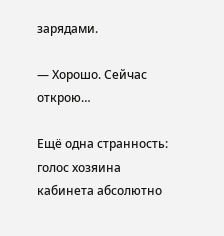зарядами.

— Хорошо. Сейчас открою…

Ещё одна странность: голос хозяина кабинета абсолютно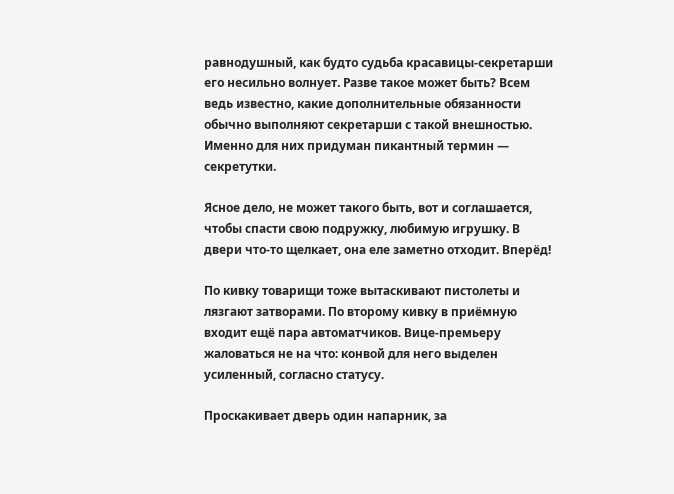равнодушный, как будто судьба красавицы-секретарши его несильно волнует. Разве такое может быть? Всем ведь известно, какие дополнительные обязанности обычно выполняют секретарши с такой внешностью. Именно для них придуман пикантный термин — секретутки.

Ясное дело, не может такого быть, вот и соглашается, чтобы спасти свою подружку, любимую игрушку. В двери что-то щелкает, она еле заметно отходит. Вперёд!

По кивку товарищи тоже вытаскивают пистолеты и лязгают затворами. По второму кивку в приёмную входит ещё пара автоматчиков. Вице-премьеру жаловаться не на что: конвой для него выделен усиленный, согласно статусу.

Проскакивает дверь один напарник, за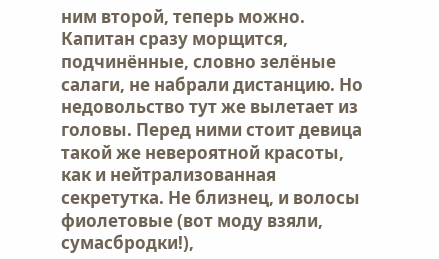ним второй, теперь можно. Капитан сразу морщится, подчинённые, словно зелёные салаги, не набрали дистанцию. Но недовольство тут же вылетает из головы. Перед ними стоит девица такой же невероятной красоты, как и нейтрализованная секретутка. Не близнец, и волосы фиолетовые (вот моду взяли, сумасбродки!),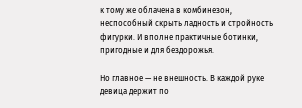к тому же облачена в комбинезон, неспособный скрыть ладность и стройность фигурки. И вполне практичные ботинки, пригодные и для бездорожья.

Но главное — не внешность. В каждой руке девица держит по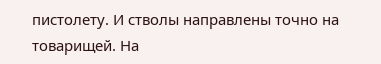пистолету. И стволы направлены точно на товарищей. На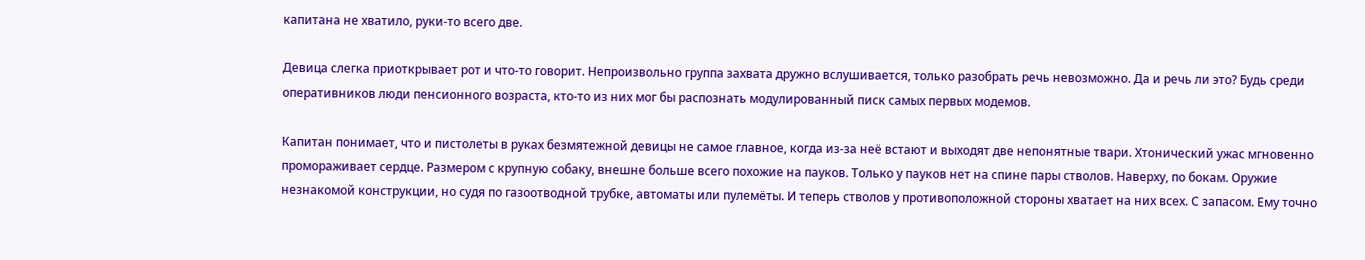капитана не хватило, руки-то всего две.

Девица слегка приоткрывает рот и что-то говорит. Непроизвольно группа захвата дружно вслушивается, только разобрать речь невозможно. Да и речь ли это? Будь среди оперативников люди пенсионного возраста, кто-то из них мог бы распознать модулированный писк самых первых модемов.

Капитан понимает, что и пистолеты в руках безмятежной девицы не самое главное, когда из-за неё встают и выходят две непонятные твари. Хтонический ужас мгновенно промораживает сердце. Размером с крупную собаку, внешне больше всего похожие на пауков. Только у пауков нет на спине пары стволов. Наверху, по бокам. Оружие незнакомой конструкции, но судя по газоотводной трубке, автоматы или пулемёты. И теперь стволов у противоположной стороны хватает на них всех. С запасом. Ему точно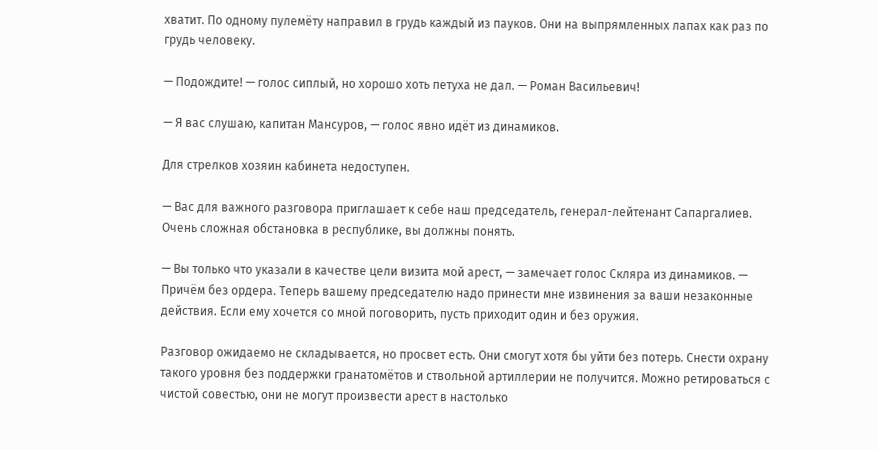хватит. По одному пулемёту направил в грудь каждый из пауков. Они на выпрямленных лапах как раз по грудь человеку.

— Подождите! — голос сиплый, но хорошо хоть петуха не дал. — Роман Васильевич!

— Я вас слушаю, капитан Мансуров, — голос явно идёт из динамиков.

Для стрелков хозяин кабинета недоступен.

— Вас для важного разговора приглашает к себе наш председатель, генерал-лейтенант Сапаргалиев. Очень сложная обстановка в республике, вы должны понять.

— Вы только что указали в качестве цели визита мой арест, — замечает голос Скляра из динамиков. — Причём без ордера. Теперь вашему председателю надо принести мне извинения за ваши незаконные действия. Если ему хочется со мной поговорить, пусть приходит один и без оружия.

Разговор ожидаемо не складывается, но просвет есть. Они смогут хотя бы уйти без потерь. Снести охрану такого уровня без поддержки гранатомётов и ствольной артиллерии не получится. Можно ретироваться с чистой совестью, они не могут произвести арест в настолько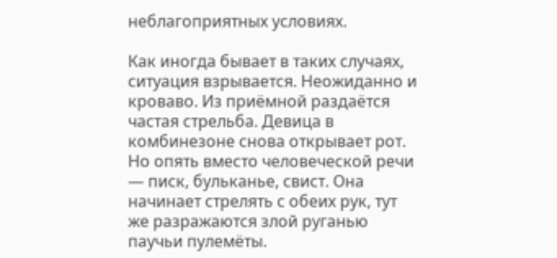неблагоприятных условиях.

Как иногда бывает в таких случаях, ситуация взрывается. Неожиданно и кроваво. Из приёмной раздаётся частая стрельба. Девица в комбинезоне снова открывает рот. Но опять вместо человеческой речи — писк, бульканье, свист. Она начинает стрелять с обеих рук, тут же разражаются злой руганью паучьи пулемёты.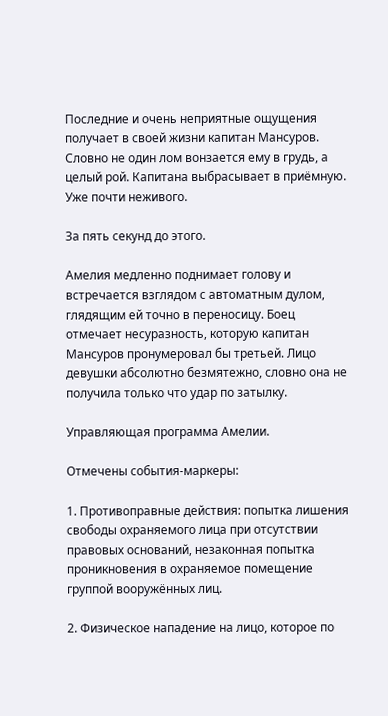Последние и очень неприятные ощущения получает в своей жизни капитан Мансуров. Словно не один лом вонзается ему в грудь, а целый рой. Капитана выбрасывает в приёмную. Уже почти неживого.

За пять секунд до этого.

Амелия медленно поднимает голову и встречается взглядом с автоматным дулом, глядящим ей точно в переносицу. Боец отмечает несуразность, которую капитан Мансуров пронумеровал бы третьей. Лицо девушки абсолютно безмятежно, словно она не получила только что удар по затылку.

Управляющая программа Амелии.

Отмечены события-маркеры:

1. Противоправные действия: попытка лишения свободы охраняемого лица при отсутствии правовых оснований, незаконная попытка проникновения в охраняемое помещение группой вооружённых лиц.

2. Физическое нападение на лицо, которое по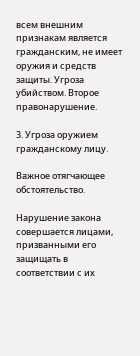всем внешним признакам является гражданским, не имеет оружия и средств защиты. Угроза убийством. Второе правонарушение.

3. Угроза оружием гражданскому лицу.

Важное отягчающее обстоятельство.

Нарушение закона совершается лицами, призванными его защищать в соответствии с их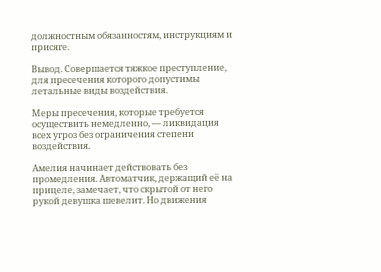должностным обязанностям, инструкциям и присяге.

Вывод. Совершается тяжкое преступление, для пресечения которого допустимы летальные виды воздействия.

Меры пресечения, которые требуется осуществить немедленно, — ликвидация всех угроз без ограничения степени воздействия.

Амелия начинает действовать без промедления. Автоматчик, держащий её на прицеле, замечает, что скрытой от него рукой девушка шевелит. Но движения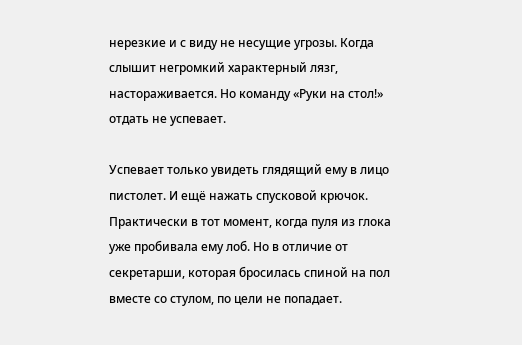нерезкие и с виду не несущие угрозы. Когда слышит негромкий характерный лязг, настораживается. Но команду «Руки на стол!» отдать не успевает.

Успевает только увидеть глядящий ему в лицо пистолет. И ещё нажать спусковой крючок. Практически в тот момент, когда пуля из глока уже пробивала ему лоб. Но в отличие от секретарши, которая бросилась спиной на пол вместе со стулом, по цели не попадает.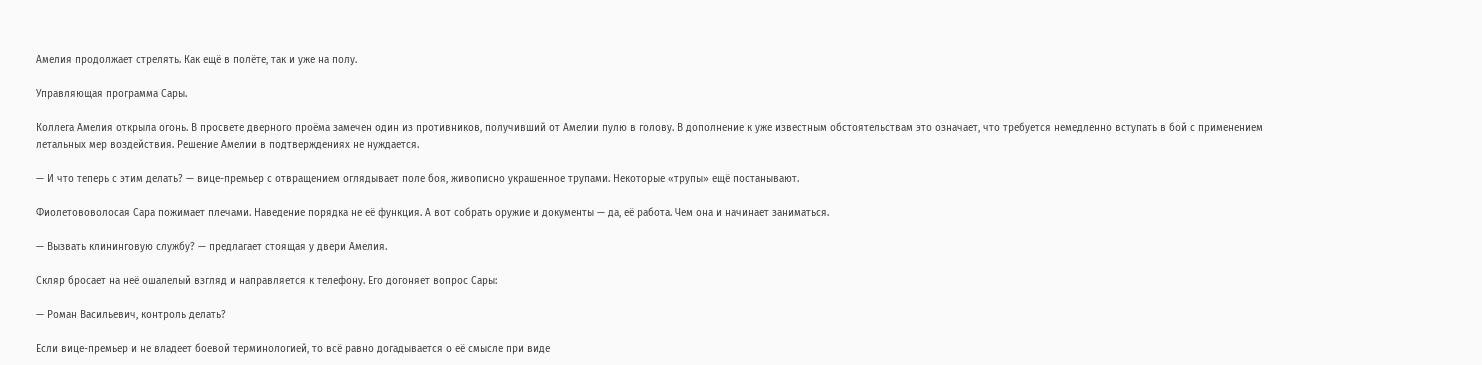Амелия продолжает стрелять. Как ещё в полёте, так и уже на полу.

Управляющая программа Сары.

Коллега Амелия открыла огонь. В просвете дверного проёма замечен один из противников, получивший от Амелии пулю в голову. В дополнение к уже известным обстоятельствам это означает, что требуется немедленно вступать в бой с применением летальных мер воздействия. Решение Амелии в подтверждениях не нуждается.

— И что теперь с этим делать? — вице-премьер с отвращением оглядывает поле боя, живописно украшенное трупами. Некоторые «трупы» ещё постанывают.

Фиолетововолосая Сара пожимает плечами. Наведение порядка не её функция. А вот собрать оружие и документы — да, её работа. Чем она и начинает заниматься.

— Вызвать клининговую службу? — предлагает стоящая у двери Амелия.

Скляр бросает на неё ошалелый взгляд и направляется к телефону. Его догоняет вопрос Сары:

— Роман Васильевич, контроль делать?

Если вице-премьер и не владеет боевой терминологией, то всё равно догадывается о её смысле при виде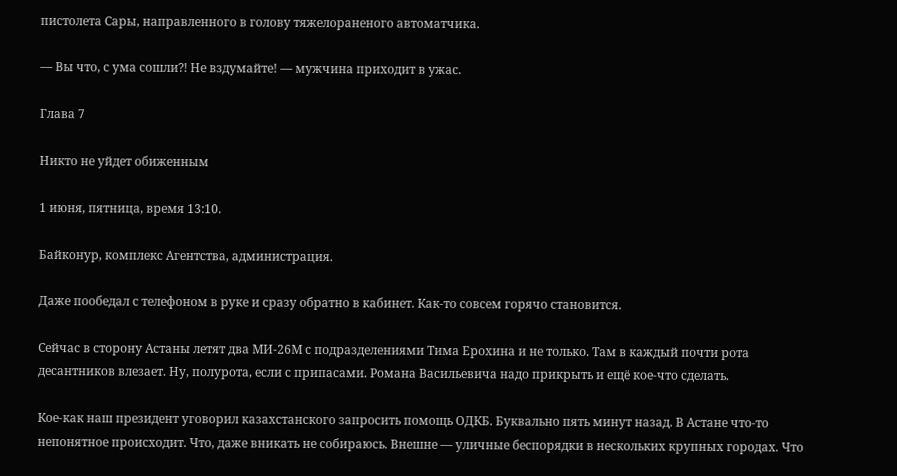пистолета Сары, направленного в голову тяжелораненого автоматчика.

— Вы что, с ума сошли⁈ Не вздумайте! — мужчина приходит в ужас.

Глава 7

Никто не уйдет обиженным

1 июня, пятница, время 13:10.

Байконур, комплекс Агентства, администрация.

Даже пообедал с телефоном в руке и сразу обратно в кабинет. Как-то совсем горячо становится.

Сейчас в сторону Астаны летят два МИ-26М с подразделениями Тима Ерохина и не только. Там в каждый почти рота десантников влезает. Ну, полурота, если с припасами. Романа Васильевича надо прикрыть и ещё кое-что сделать.

Кое-как наш президент уговорил казахстанского запросить помощь ОДКБ. Буквально пять минут назад. В Астане что-то непонятное происходит. Что, даже вникать не собираюсь. Внешне — уличные беспорядки в нескольких крупных городах. Что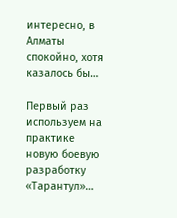интересно, в Алматы спокойно, хотя казалось бы…

Первый раз используем на практике новую боевую разработку «Тарантул»…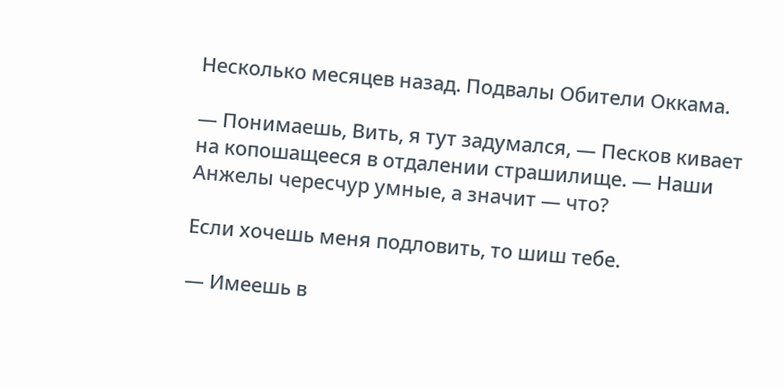Несколько месяцев назад. Подвалы Обители Оккама.

— Понимаешь, Вить, я тут задумался, — Песков кивает на копошащееся в отдалении страшилище. — Наши Анжелы чересчур умные, а значит — что?

Если хочешь меня подловить, то шиш тебе.

— Имеешь в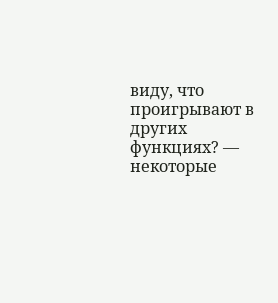виду, что проигрывают в других функциях? — некоторые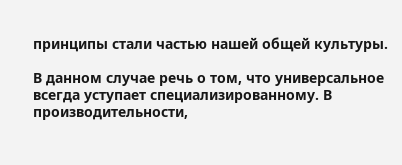принципы стали частью нашей общей культуры.

В данном случае речь о том, что универсальное всегда уступает специализированному. В производительности,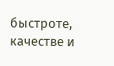быстроте, качестве и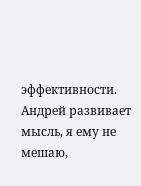эффективности. Андрей развивает мысль, я ему не мешаю,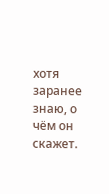хотя заранее знаю, о чём он скажет.